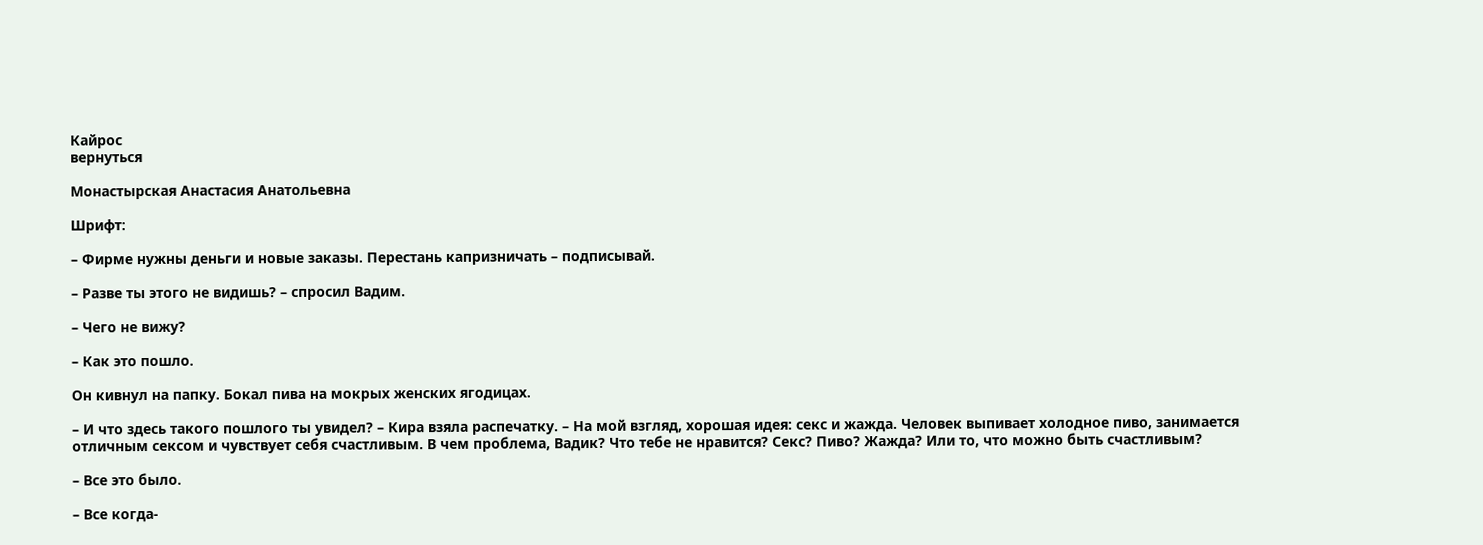Кайрос
вернуться

Монастырская Анастасия Анатольевна

Шрифт:

– Фирме нужны деньги и новые заказы. Перестань капризничать – подписывай.

– Разве ты этого не видишь? – спросил Вадим.

– Чего не вижу?

– Как это пошло.

Он кивнул на папку. Бокал пива на мокрых женских ягодицах.

– И что здесь такого пошлого ты увидел? – Кира взяла распечатку. – На мой взгляд, хорошая идея: секс и жажда. Человек выпивает холодное пиво, занимается отличным сексом и чувствует себя счастливым. В чем проблема, Вадик? Что тебе не нравится? Секс? Пиво? Жажда? Или то, что можно быть счастливым?

– Все это было.

– Все когда-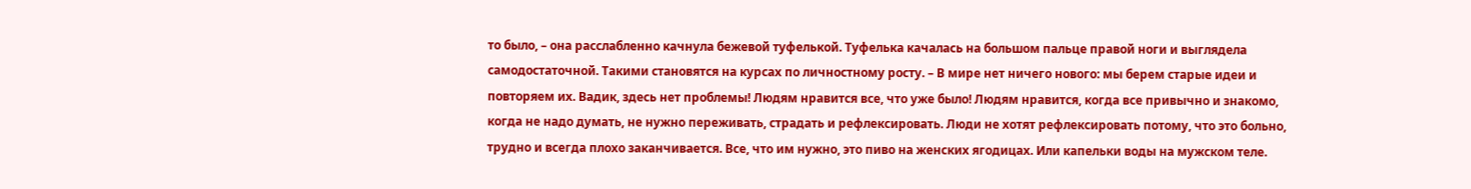то было, – она расслабленно качнула бежевой туфелькой. Туфелька качалась на большом пальце правой ноги и выглядела самодостаточной. Такими становятся на курсах по личностному росту. – В мире нет ничего нового: мы берем старые идеи и повторяем их. Вадик, здесь нет проблемы! Людям нравится все, что уже было! Людям нравится, когда все привычно и знакомо, когда не надо думать, не нужно переживать, страдать и рефлексировать. Люди не хотят рефлексировать потому, что это больно, трудно и всегда плохо заканчивается. Все, что им нужно, это пиво на женских ягодицах. Или капельки воды на мужском теле.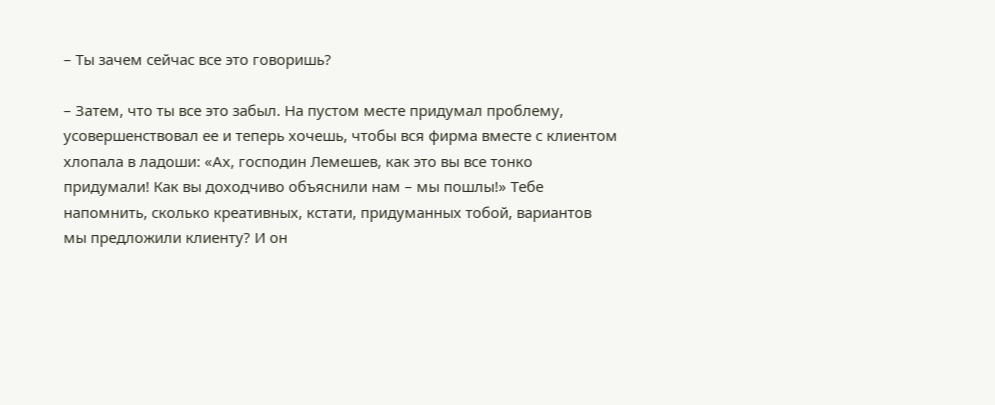– Ты зачем сейчас все это говоришь?

– Затем, что ты все это забыл. На пустом месте придумал проблему, усовершенствовал ее и теперь хочешь, чтобы вся фирма вместе с клиентом хлопала в ладоши: «Ах, господин Лемешев, как это вы все тонко придумали! Как вы доходчиво объяснили нам – мы пошлы!» Тебе напомнить, сколько креативных, кстати, придуманных тобой, вариантов мы предложили клиенту? И он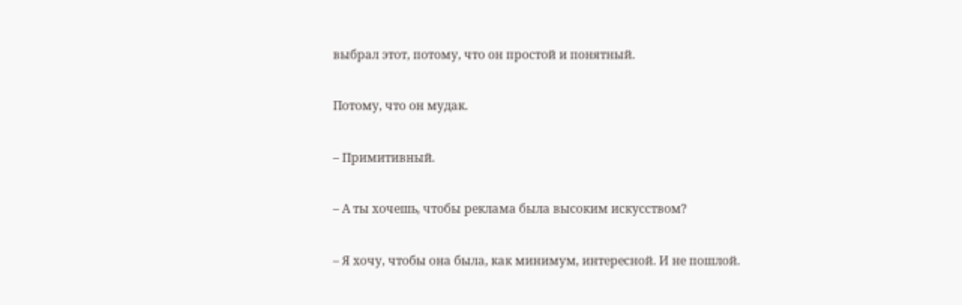выбрал этот, потому, что он простой и понятный.

Потому, что он мудак.

– Примитивный.

– А ты хочешь, чтобы реклама была высоким искусством?

– Я хочу, чтобы она была, как минимум, интересной. И не пошлой.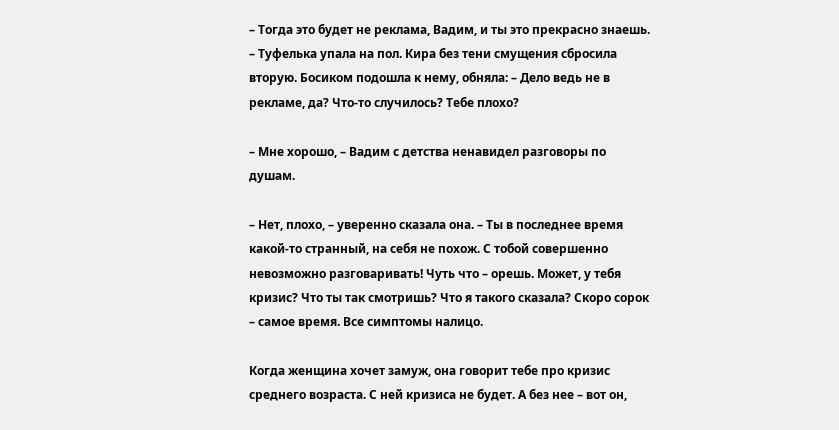– Тогда это будет не реклама, Вадим, и ты это прекрасно знаешь. – Туфелька упала на пол. Кира без тени смущения сбросила вторую. Босиком подошла к нему, обняла: – Дело ведь не в рекламе, да? Что-то случилось? Тебе плохо?

– Мне хорошо, – Вадим с детства ненавидел разговоры по душам.

– Нет, плохо, – уверенно сказала она. – Ты в последнее время какой-то странный, на себя не похож. С тобой совершенно невозможно разговаривать! Чуть что – орешь. Может, у тебя кризис? Что ты так смотришь? Что я такого сказала? Скоро сорок – самое время. Все симптомы налицо.

Когда женщина хочет замуж, она говорит тебе про кризис среднего возраста. С ней кризиса не будет. А без нее – вот он,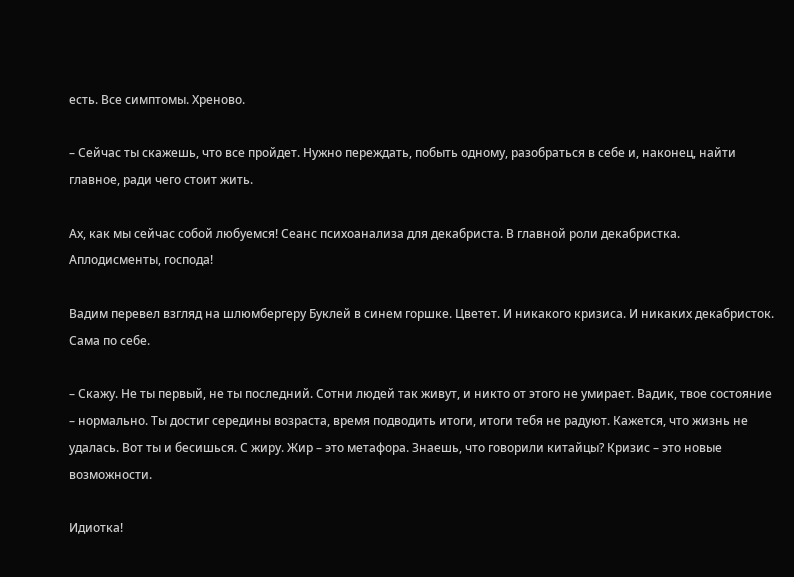есть. Все симптомы. Хреново.

– Сейчас ты скажешь, что все пройдет. Нужно переждать, побыть одному, разобраться в себе и, наконец, найти главное, ради чего стоит жить.

Ах, как мы сейчас собой любуемся! Сеанс психоанализа для декабриста. В главной роли декабристка. Аплодисменты, господа!

Вадим перевел взгляд на шлюмбергеру Буклей в синем горшке. Цветет. И никакого кризиса. И никаких декабристок. Сама по себе.

– Скажу. Не ты первый, не ты последний. Сотни людей так живут, и никто от этого не умирает. Вадик, твое состояние – нормально. Ты достиг середины возраста, время подводить итоги, итоги тебя не радуют. Кажется, что жизнь не удалась. Вот ты и бесишься. С жиру. Жир – это метафора. Знаешь, что говорили китайцы? Кризис – это новые возможности.

Идиотка!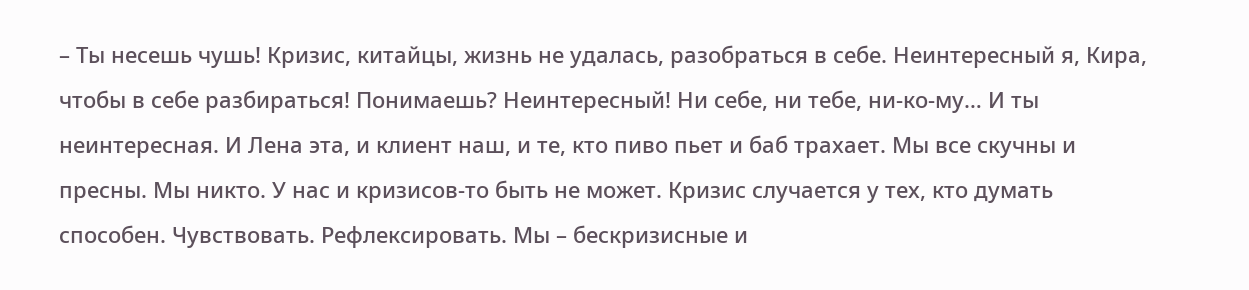– Ты несешь чушь! Кризис, китайцы, жизнь не удалась, разобраться в себе. Неинтересный я, Кира, чтобы в себе разбираться! Понимаешь? Неинтересный! Ни себе, ни тебе, ни-ко-му… И ты неинтересная. И Лена эта, и клиент наш, и те, кто пиво пьет и баб трахает. Мы все скучны и пресны. Мы никто. У нас и кризисов-то быть не может. Кризис случается у тех, кто думать способен. Чувствовать. Рефлексировать. Мы – бескризисные и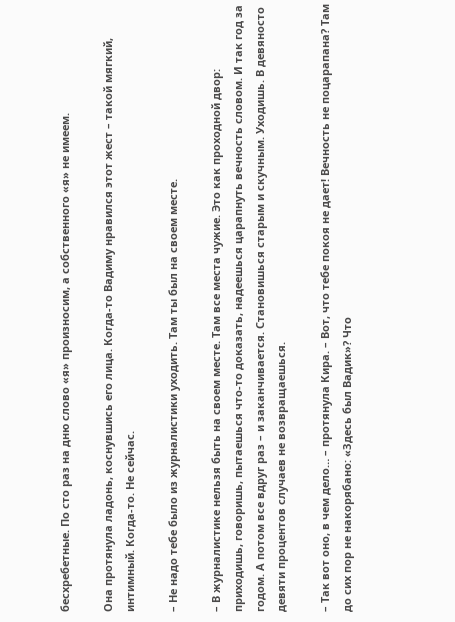бесхребетные. По сто раз на дню слово «я» произносим, а собственного «я» не имеем.

Она протянула ладонь, коснувшись его лица. Когда-то Вадиму нравился этот жест – такой мягкий, интимный. Когда-то. Не сейчас.

– Не надо тебе было из журналистики уходить. Там ты был на своем месте.

– В журналистике нельзя быть на своем месте. Там все места чужие. Это как проходной двор: приходишь, говоришь, пытаешься что-то доказать, надеешься царапнуть вечность словом. И так год за годом. А потом все вдруг раз – и заканчивается. Становишься старым и скучным. Уходишь. В девяносто девяти процентов случаев не возвращаешься.

– Так вот оно, в чем дело… – протянула Кира. – Вот, что тебе покоя не дает! Вечность не поцарапана? Там до сих пор не накорябано: «Здесь был Вадик»? Что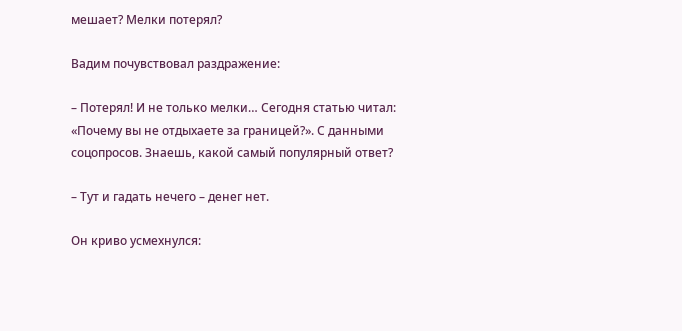мешает? Мелки потерял?

Вадим почувствовал раздражение:

– Потерял! И не только мелки… Сегодня статью читал: «Почему вы не отдыхаете за границей?». С данными соцопросов. Знаешь, какой самый популярный ответ?

– Тут и гадать нечего – денег нет.

Он криво усмехнулся: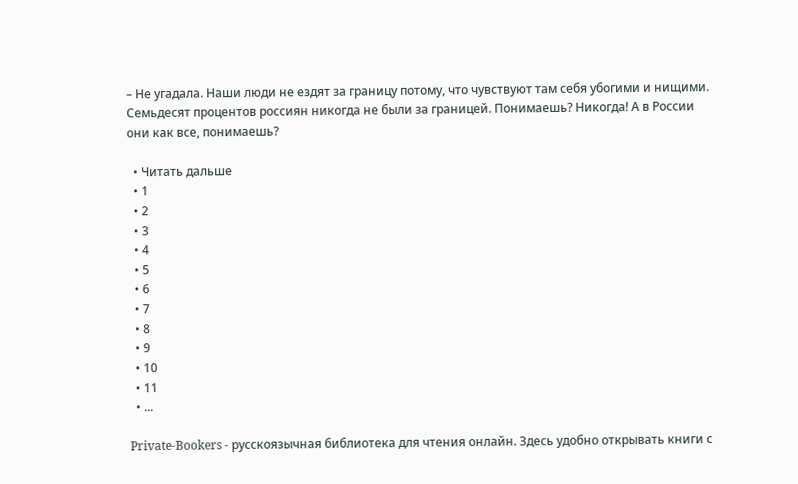– Не угадала. Наши люди не ездят за границу потому, что чувствуют там себя убогими и нищими. Семьдесят процентов россиян никогда не были за границей. Понимаешь? Никогда! А в России они как все, понимаешь?

  • Читать дальше
  • 1
  • 2
  • 3
  • 4
  • 5
  • 6
  • 7
  • 8
  • 9
  • 10
  • 11
  • ...

Private-Bookers - русскоязычная библиотека для чтения онлайн. Здесь удобно открывать книги с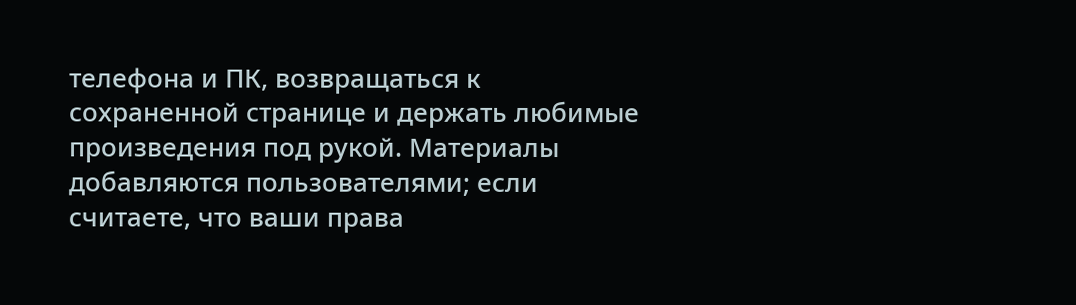телефона и ПК, возвращаться к сохраненной странице и держать любимые произведения под рукой. Материалы добавляются пользователями; если считаете, что ваши права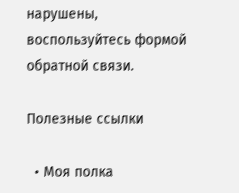нарушены, воспользуйтесь формой обратной связи.

Полезные ссылки

  • Моя полка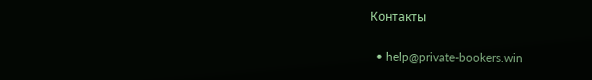Контакты

  • help@private-bookers.win